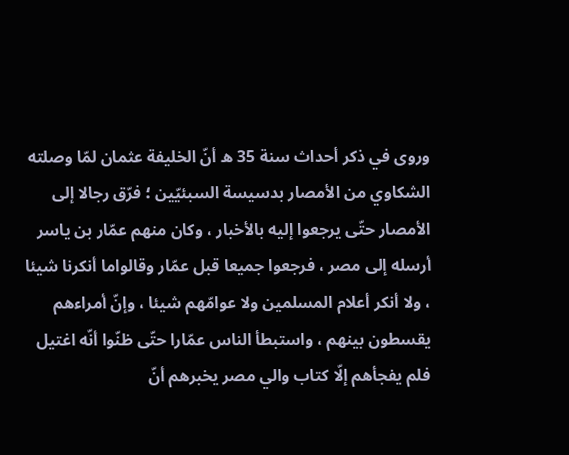وروى في ذكر أحداث سنة 35 ه أنّ الخليفة عثمان لمّا وصلته الشكاوي من الأمصار بدسيسة السبئيّين ؛ فرّق رجالا إلى الأمصار حتّى يرجعوا إليه بالأخبار ، وكان منهم عمّار بن ياسر أرسله إلى مصر ، فرجعوا جميعا قبل عمّار وقالواما أنكرنا شيئا ، ولا أنكر أعلام المسلمين ولا عوامّهم شيئا ، وإنّ أمراءهم يقسطون بينهم ، واستبطأ الناس عمّارا حتّى ظنّوا أنّه اغتيل فلم يفجأهم إلّا كتاب والي مصر يخبرهم أنّ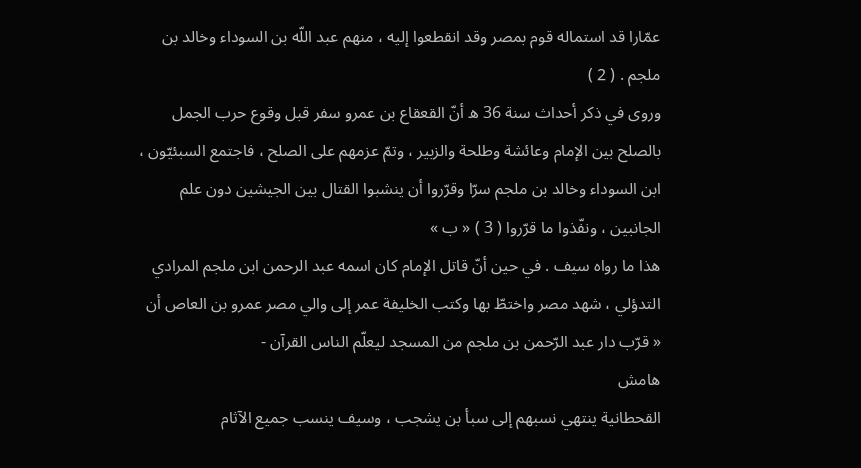عمّارا قد استماله قوم بمصر وقد انقطعوا إليه ، منهم عبد اللّه بن السوداء وخالد بن ملجم . ( 2 )
وروى في ذكر أحداث سنة 36 ه أنّ القعقاع بن عمرو سفر قبل وقوع حرب الجمل بالصلح بين الإمام وعائشة وطلحة والزبير ، وتمّ عزمهم على الصلح ، فاجتمع السبئيّون ، ابن السوداء وخالد بن ملجم سرّا وقرّروا أن ينشبوا القتال بين الجيشين دون علم الجانبين ، ونفّذوا ما قرّروا ( 3 ) « ب »
هذا ما رواه سيف . في حين أنّ قاتل الإمام كان اسمه عبد الرحمن ابن ملجم المرادي التدؤلي ، شهد مصر واختطّ بها وكتب الخليفة عمر إلى والي مصر عمرو بن العاص أن
« قرّب دار عبد الرّحمن بن ملجم من المسجد ليعلّم الناس القرآن -
هامش
القحطانية ينتهي نسبهم إلى سبأ بن يشجب ، وسيف ينسب جميع الآثام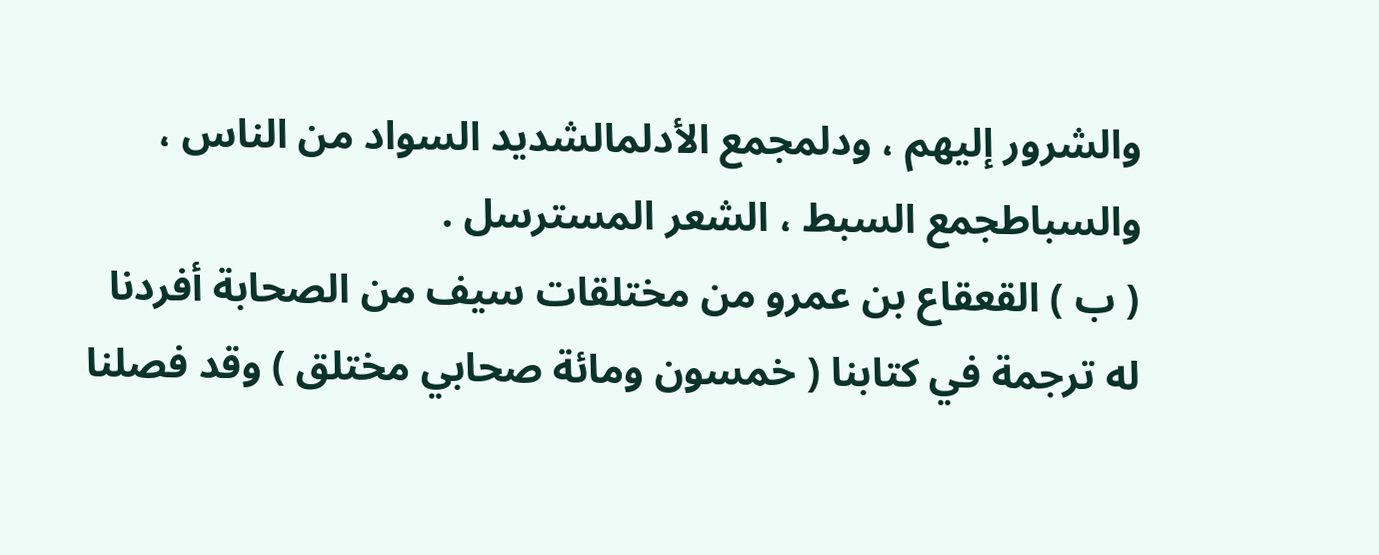والشرور إليهم ، ودلمجمع الأدلمالشديد السواد من الناس ، والسباطجمع السبط ، الشعر المسترسل .
( ب ) القعقاع بن عمرو من مختلقات سيف من الصحابة أفردنا له ترجمة في كتابنا ( خمسون ومائة صحابي مختلق ) وقد فصلنا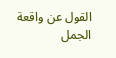القول عن واقعة الجمل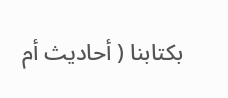بكتابنا ( أحاديث أم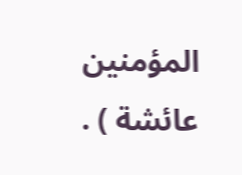المؤمنين عائشة ) .